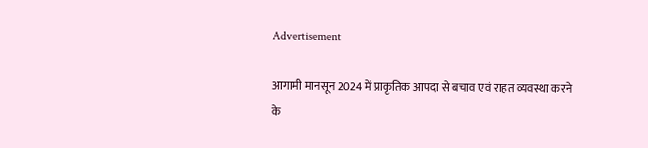Advertisement

आगामी मानसून 2024 में प्राकृतिक आपदा से बचाव एवं राहत व्यवस्था करने के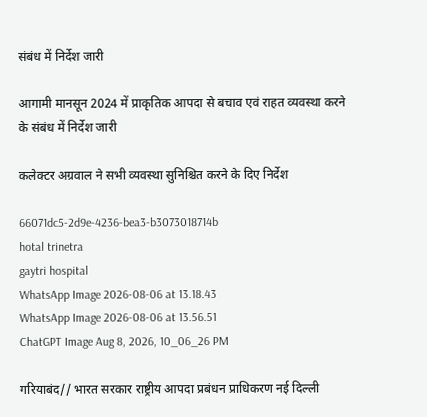संबंध में निर्देश जारी

आगामी मानसून 2024 में प्राकृतिक आपदा से बचाव एवं राहत व्यवस्था करने के संबंध में निर्देश जारी

कलेक्टर अग्रवाल ने सभी व्यवस्था सुनिश्चित करने के दिए निर्देश

66071dc5-2d9e-4236-bea3-b3073018714b
hotal trinetra
gaytri hospital
WhatsApp Image 2026-08-06 at 13.18.43
WhatsApp Image 2026-08-06 at 13.56.51
ChatGPT Image Aug 8, 2026, 10_06_26 PM

गरियाबंद// भारत सरकार राष्ट्रीय आपदा प्रबंधन प्राधिकरण नई दिल्ली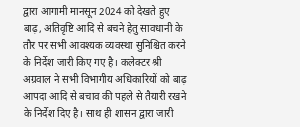द्वारा आगामी मानसून 2024 को देखते हुए बाढ़, अतिवृष्टि आदि से बचने हेतु सावधानी के तौर पर सभी आवश्यक व्यवस्था सुनिश्चित करने के निर्देश जारी किए गए है। कलेक्टर श्री अग्रवाल ने सभी विभागीय अधिकारियों को बाढ़ आपदा आदि से बचाव की पहले से तैयारी रखने के निर्देश दिए है। साथ ही शासन द्वारा जारी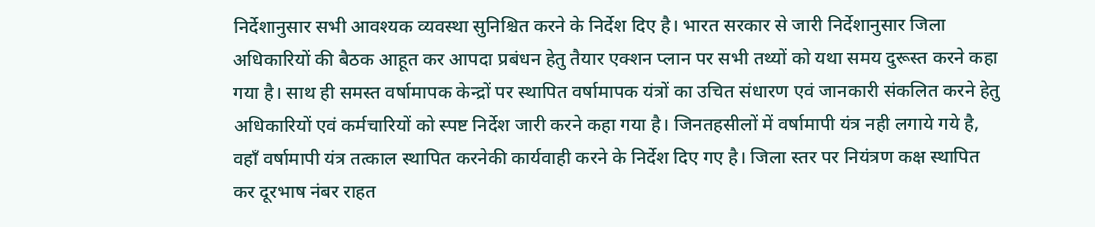निर्देशानुसार सभी आवश्यक व्यवस्था सुनिश्चित करने के निर्देश दिए है। भारत सरकार से जारी निर्देशानुसार जिला अधिकारियों की बैठक आहूत कर आपदा प्रबंधन हेतु तैयार एक्शन प्लान पर सभी तथ्यों को यथा समय दुरूस्त करने कहा गया है। साथ ही समस्त वर्षामापक केन्द्रों पर स्थापित वर्षामापक यंत्रों का उचित संधारण एवं जानकारी संकलित करने हेतु अधिकारियों एवं कर्मचारियों को स्पष्ट निर्देश जारी करने कहा गया है। जिनतहसीलों में वर्षामापी यंत्र नही लगाये गये है, वहाँ वर्षामापी यंत्र तत्काल स्थापित करनेकी कार्यवाही करने के निर्देश दिए गए है। जिला स्तर पर नियंत्रण कक्ष स्थापित कर दूरभाष नंबर राहत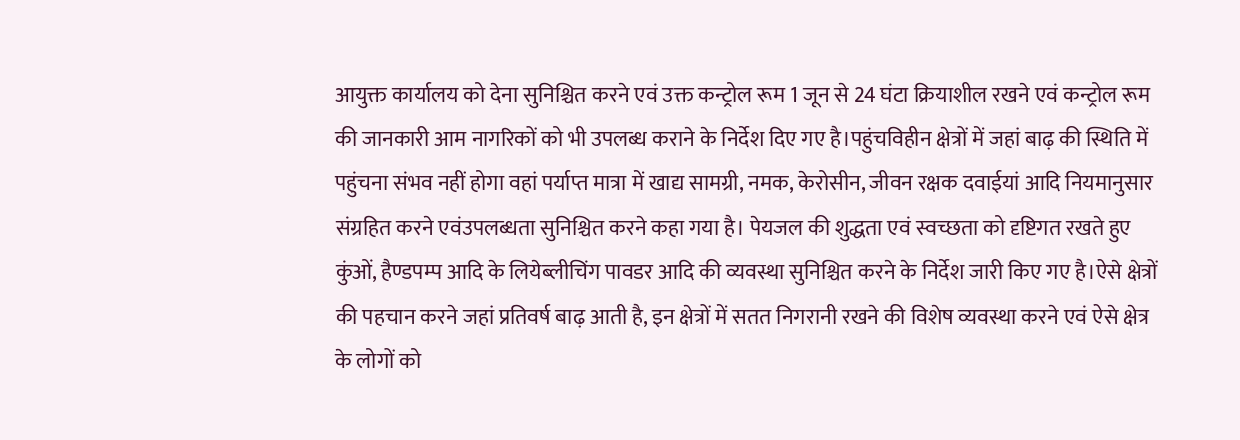आयुक्त कार्यालय को देना सुनिश्चित करने एवं उक्त कन्ट्रोल रूम 1 जून से 24 घंटा क्रियाशील रखने एवं कन्ट्रोल रूम की जानकारी आम नागरिकों को भी उपलब्ध कराने के निर्देश दिए गए है।पहुंचविहीन क्षेत्रों में जहां बाढ़ की स्थिति में पहुंचना संभव नहीं होगा वहां पर्याप्त मात्रा में खाद्य सामग्री, नमक, केरोसीन, जीवन रक्षक दवाईयां आदि नियमानुसार संग्रहित करने एवंउपलब्धता सुनिश्चित करने कहा गया है। पेयजल की शुद्धता एवं स्वच्छता को दृष्टिगत रखते हुए कुंओं, हैण्डपम्प आदि के लियेब्लीचिंग पावडर आदि की व्यवस्था सुनिश्चित करने के निर्देश जारी किए गए है।ऐसे क्षेत्रों की पहचान करने जहां प्रतिवर्ष बाढ़ आती है, इन क्षेत्रों में सतत निगरानी रखने की विशेष व्यवस्था करने एवं ऐसे क्षेत्र के लोगों को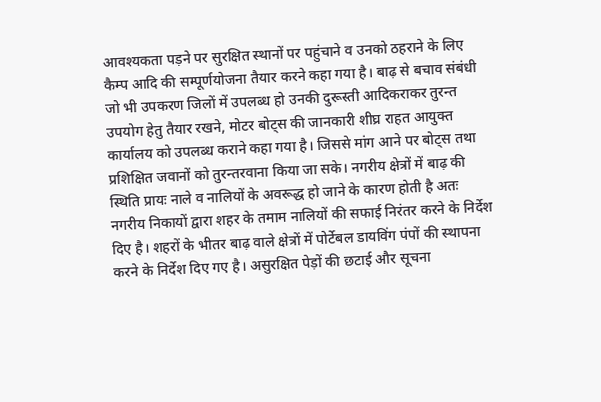आवश्यकता पड़ने पर सुरक्षित स्थानों पर पहुंचाने व उनको ठहराने के लिए कैम्प आदि की सम्पूर्णयोजना तैयार करने कहा गया है। बाढ़ से बचाव संबंधी जो भी उपकरण जिलों में उपलब्ध हो उनकी दुरूस्ती आदिकराकर तुरन्त उपयोग हेतु तैयार रखने, मोटर बोट्स की जानकारी शीघ्र राहत आयुक्त कार्यालय को उपलब्ध कराने कहा गया है। जिससे मांग आने पर बोट्स तथा प्रशिक्षित जवानों को तुरन्तरवाना किया जा सके। नगरीय क्षेत्रों में बाढ़ की स्थिति प्रायः नाले व नालियों के अवरूद्ध हो जाने के कारण होती है अतः नगरीय निकायों द्वारा शहर के तमाम नालियों की सफाई निरंतर करने के निर्देश दिए है। शहरों के भीतर बाढ़ वाले क्षेत्रों में पोर्टेबल डायविंग पंपों की स्थापना करने के निर्देश दिए गए है। असुरक्षित पेड़ों की छटाई और सूचना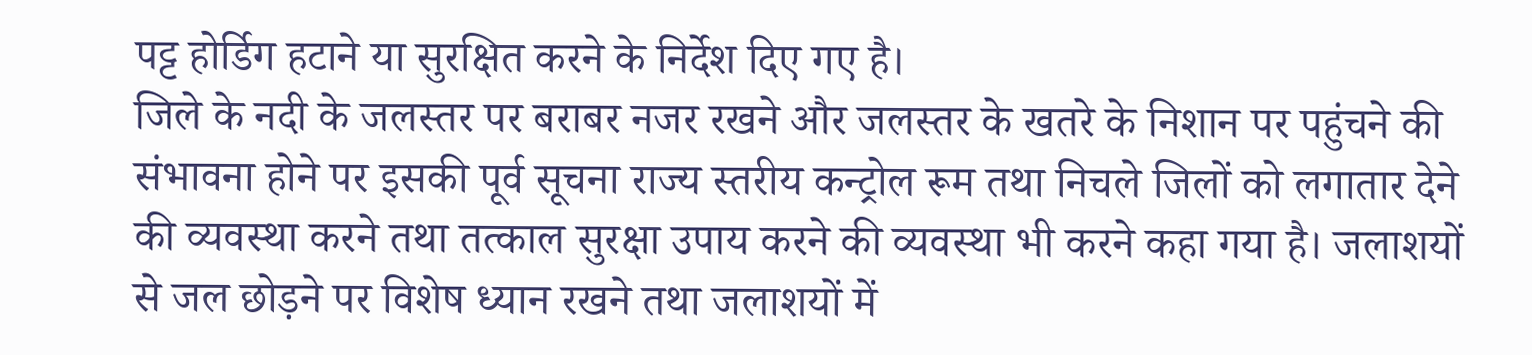पट्ट होर्डिग हटाने या सुरक्षित करने के निर्देश दिए गए है।
जिले के नदी के जलस्तर पर बराबर नजर रखने और जलस्तर के खतरे के निशान पर पहुंचने की संभावना होने पर इसकी पूर्व सूचना राज्य स्तरीय कन्ट्रोल रूम तथा निचले जिलों को लगातार देने की व्यवस्था करने तथा तत्काल सुरक्षा उपाय करने की व्यवस्था भी करने कहा गया है। जलाशयों से जल छोड़ने पर विशेष ध्यान रखने तथा जलाशयों में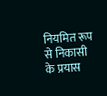नियमित रूप से निकासी के प्रयास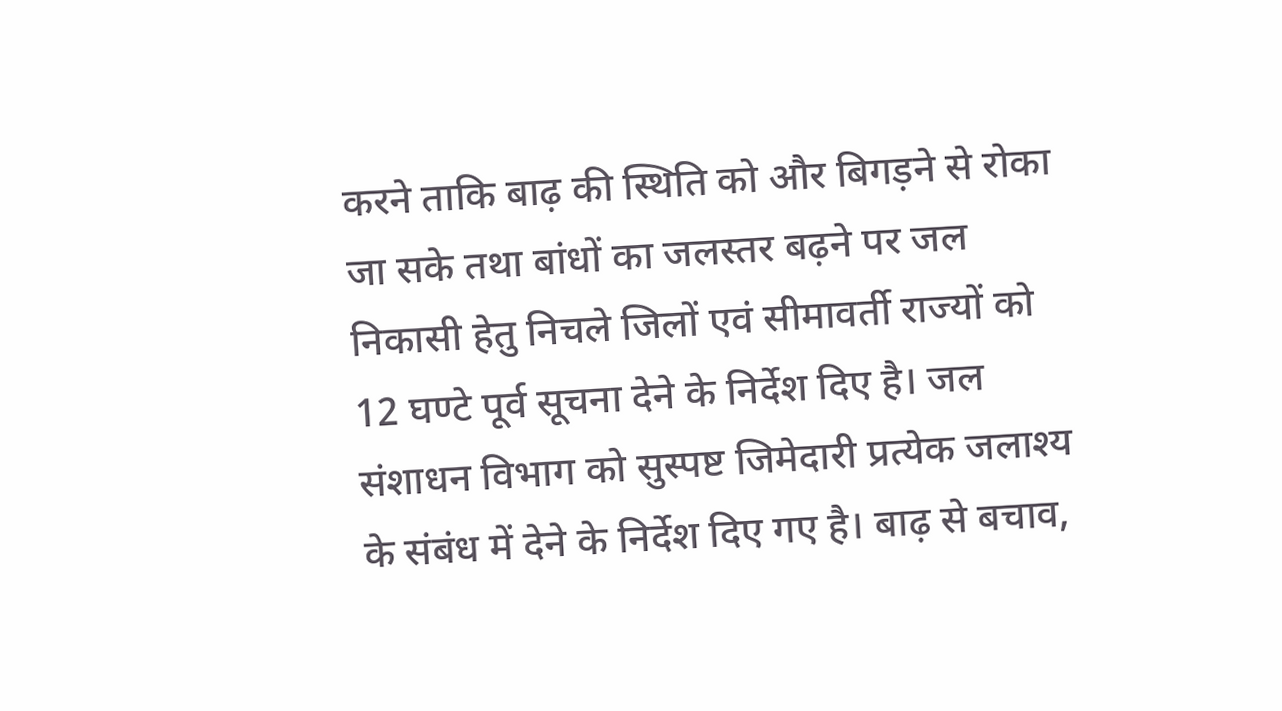करने ताकि बाढ़ की स्थिति को और बिगड़ने से रोका जा सके तथा बांधों का जलस्तर बढ़ने पर जल निकासी हेतु निचले जिलों एवं सीमावर्ती राज्यों को 12 घण्टे पूर्व सूचना देने के निर्देश दिए है। जल संशाधन विभाग को सुस्पष्ट जिमेदारी प्रत्येक जलाश्य के संबंध में देने के निर्देश दिए गए है। बाढ़ से बचाव,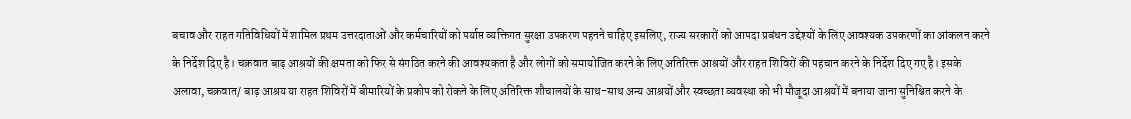बचाव और राहत गतिविधियों में शामिल प्रथम उत्तरदाताओं और कर्मचारियों को पर्याप्त व्यक्तिगत सुरक्षा उपकरण पहनने चाहिए इसलिए, राज्य सरकारों को आपदा प्रबंधन उद्देश्यों के लिए आवश्यक उपकरणों का आंकलन करने के निर्देश दिए है। चक्रवात बाढ़ आश्रयों की क्षमता को फिर से संगठित करने की आवश्यकता है और लोगों को समायोजित करने के लिए अतिरिक्त आश्रयों और राहत शिविरों की पहचान करने के निर्देश दिए गए है। इसके अलावा, चक्रवात/ बाढ़ आश्रय या राहत शिविरों में बीमारियों के प्रकोप को रोकने के लिए अतिरिक्त शौचालयों के साथ-साथ अन्य आश्रयों और स्वच्छता व्यवस्था को भी मौजूदा आश्रयों में बनाया जाना सुनिश्चित करने के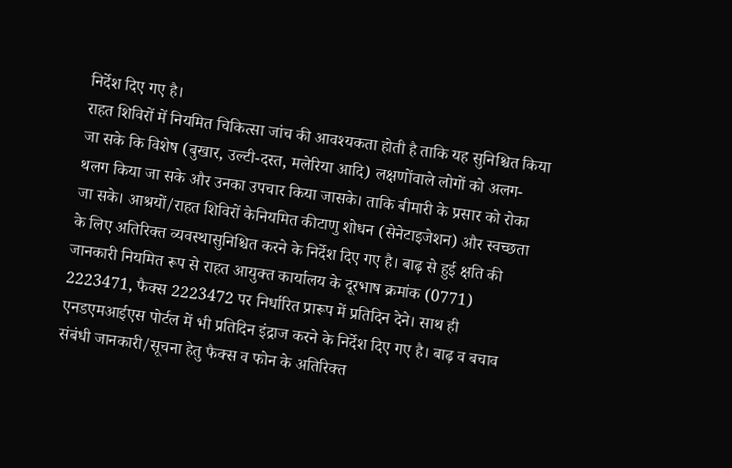निर्देश दिए गए है।
राहत शिविरों में नियमित चिकित्सा जांच की आवश्यकता होती है ताकि यह सुनिश्चित किया जा सके कि विशेष (बुखार, उल्टी-दस्त, मलेरिया आदि) लक्षणोंवाले लोगों को अलग-थलग किया जा सके और उनका उपचार किया जासके। ताकि बीमारी के प्रसार को रोका जा सके। आश्रयों/राहत शिविरों केनियमित कीटाणु शोधन (सेनेटाइजेशन) और स्वच्छता के लिए अतिरिक्त व्यवस्थासुनिश्चित करने के निर्देश दिए गए है। बाढ़ से हुई क्षति की जानकारी नियमित रूप से राहत आयुक्त कार्यालय के दूरभाष क्रमांक (0771) 2223471, फैक्स 2223472 पर निर्धारित प्रारूप में प्रतिदिन देने। साथ ही एनडएमआईएस पोर्टल में भी प्रतिदिन इंद्राज करने के निर्देश दिए गए है। बाढ़ व बचाव संबंधी जानकारी/सूचना हेतु फैक्स व फोन के अतिरिक्त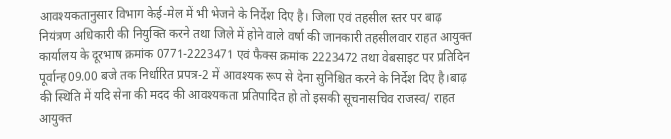आवश्यकतानुसार विभाग केई-मेल में भी भेजने के निर्देश दिए है। जिला एवं तहसील स्तर पर बाढ़ नियंत्रण अधिकारी की नियुक्ति करने तथा जिले में होने वाले वर्षा की जानकारी तहसीलवार राहत आयुक्त कार्यालय के दूरभाष क्रमांक 0771-2223471 एवं फैक्स क्रमांक 2223472 तथा वेबसाइट पर प्रतिदिन पूर्वान्ह09.00 बजे तक निर्धारित प्रपत्र-2 में आवश्यक रूप से देना सुनिश्चित करने के निर्देश दिए है।बाढ़ की स्थिति में यदि सेना की मदद की आवश्यकता प्रतिपादित हो तो इसकी सूचनासचिव राजस्व/ राहत आयुक्त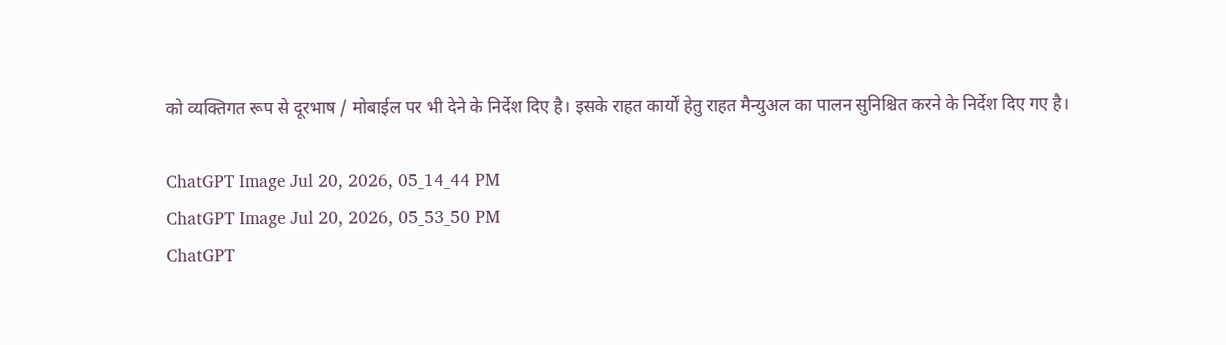को व्यक्तिगत रूप से दूरभाष / मोबाईल पर भी देने के निर्देश दिए है। इसके राहत कार्यों हेतु राहत मैन्युअल का पालन सुनिश्चित करने के निर्देश दिए गए है।

ChatGPT Image Jul 20, 2026, 05_14_44 PM
ChatGPT Image Jul 20, 2026, 05_53_50 PM
ChatGPT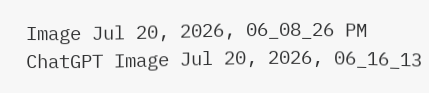Image Jul 20, 2026, 06_08_26 PM
ChatGPT Image Jul 20, 2026, 06_16_13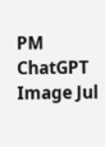PM
ChatGPT Image Jul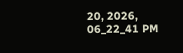20, 2026, 06_22_41 PM